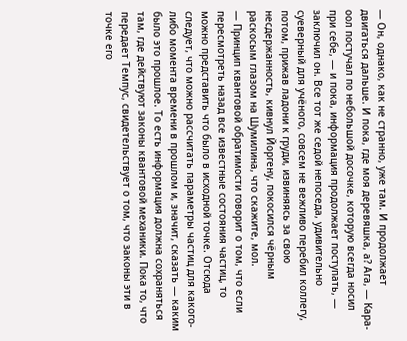— Он, однако, как не странно, уже там. И продолжает двигаться дальше. И пока, где моя деревяшка, а? Ага, — Кара-оол постучал по небольшой досочке, которую всегда носил при себе, — и пока, информация продолжает поступать, — заключил он. Все тот же седой непоседа, удивительно суеверный для учёного, совсем не вежливо перебил коллегу, потом, прижав ладони к груди, извиняясь за свою несдержанность, кивнул Йоргену, покосился чёрным раскосым глазом на Шумилина, что скажите, мол.
— Принцип квантовой обратимости говорит о том, что если пересмотреть назад все известные состояния частиц, то можно представить что было в исходной точке. Отсюда следует, что можно рассчитать параметры частиц для какого-либо момента времени в прошлом и, значит, сказать — каким было это прошлое. То есть информация должна сохраняться там, где действуют законы квантовой механики. Пока то, что передает Темпус, свидетельствует о том, что законы эти в точке его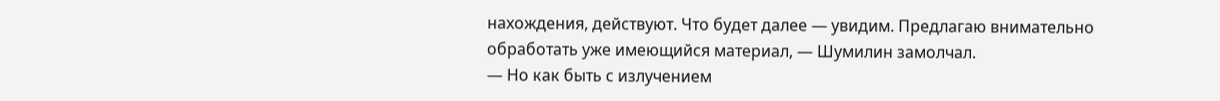нахождения, действуют. Что будет далее — увидим. Предлагаю внимательно обработать уже имеющийся материал, — Шумилин замолчал.
— Но как быть с излучением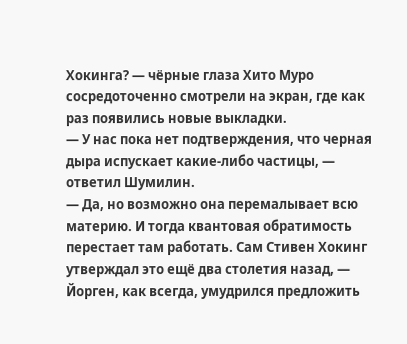Хокинга? — чёрные глаза Хито Муро сосредоточенно смотрели на экран, где как раз появились новые выкладки.
— У нас пока нет подтверждения, что черная дыра испускает какие-либо частицы, — ответил Шумилин.
— Да, но возможно она перемалывает всю материю. И тогда квантовая обратимость перестает там работать. Сам Стивен Хокинг утверждал это ещё два столетия назад, — Йорген, как всегда, умудрился предложить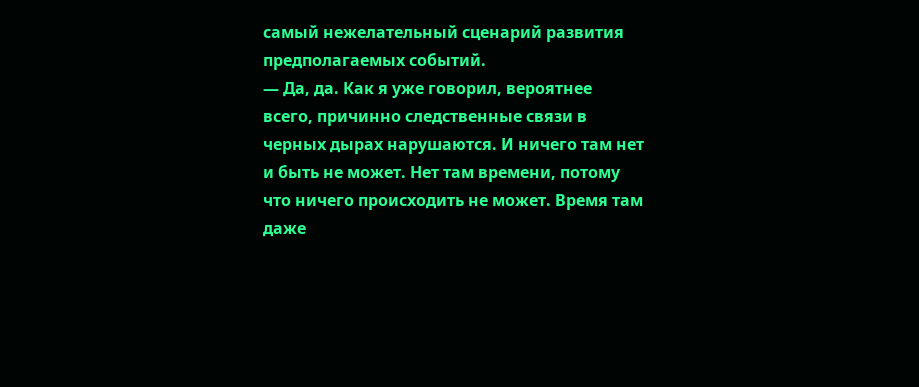самый нежелательный сценарий развития предполагаемых событий.
— Да, да. Как я уже говорил, вероятнее всего, причинно следственные связи в черных дырах нарушаются. И ничего там нет и быть не может. Нет там времени, потому что ничего происходить не может. Время там даже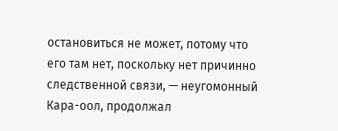остановиться не может, потому что его там нет, поскольку нет причинно следственной связи, — неугомонный Кара-оол, продолжал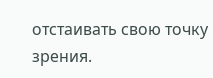отстаивать свою точку зрения.